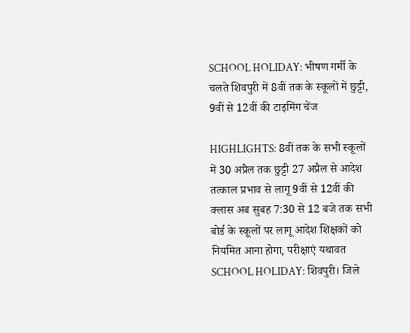SCHOOL HOLIDAY: भीषण गर्मी के चलते शिवपुरी में 8वीं तक के स्कूलों में छुट्टी, 9वीं से 12वीं की टाइमिंग चेंज

HIGHLIGHTS: 8वीं तक के सभी स्कूलों में 30 अप्रैल तक छुट्टी 27 अप्रैल से आदेश तत्काल प्रभाव से लागू 9वीं से 12वीं की क्लास अब सुबह 7:30 से 12 बजे तक सभी बोर्ड के स्कूलों पर लागू आदेश शिक्षकों को नियमित आना होगा, परीक्षाएं यथावत SCHOOL HOLIDAY: शिवपुरी। जिले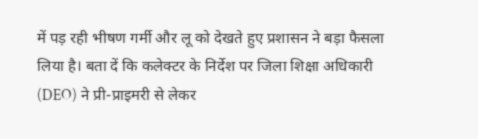में पड़ रही भीषण गर्मी और लू को देखते हुए प्रशासन ने बड़ा फैसला लिया है। बता दें कि कलेक्टर के निर्देश पर जिला शिक्षा अधिकारी (DEO) ने प्री-प्राइमरी से लेकर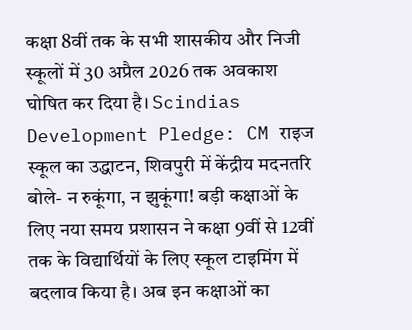कक्षा 8वीं तक के सभी शासकीय और निजी स्कूलों में 30 अप्रैल 2026 तक अवकाश घोषित कर दिया है। Scindias Development Pledge: CM राइज स्कूल का उद्धाटन, शिवपुरी में केंद्रीय मदनतरि बोले- न रुकूंगा, न झुकूंगा! बड़ी कक्षाओं के लिए नया समय प्रशासन ने कक्षा 9वीं से 12वीं तक के विद्यार्थियों के लिए स्कूल टाइमिंग में बदलाव किया है। अब इन कक्षाओं का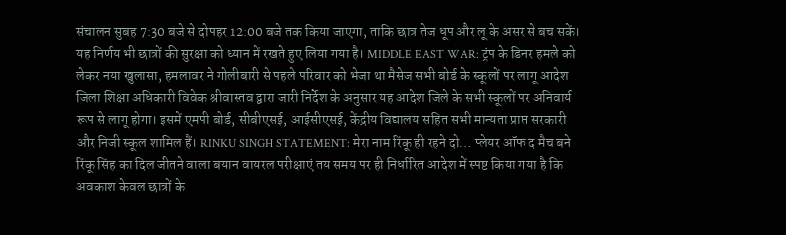संचालन सुबह 7:30 बजे से दोपहर 12:00 बजे तक किया जाएगा, ताकि छात्र तेज धूप और लू के असर से बच सकें। यह निर्णय भी छात्रों की सुरक्षा को ध्यान में रखते हुए लिया गया है। MIDDLE EAST WAR: ट्रंप के डिनर हमले को लेकर नया खुलासा, हमलावर ने गोलीबारी से पहले परिवार को भेजा था मैसेज सभी बोर्ड के स्कूलों पर लागू आदेश जिला शिक्षा अधिकारी विवेक श्रीवास्तव द्वारा जारी निर्देश के अनुसार यह आदेश जिले के सभी स्कूलों पर अनिवार्य रूप से लागू होगा। इसमें एमपी बोर्ड, सीबीएसई, आईसीएसई, केंद्रीय विद्यालय सहित सभी मान्यता प्राप्त सरकारी और निजी स्कूल शामिल हैं। RINKU SINGH STATEMENT: मेरा नाम रिंकू ही रहने दो… प्लेयर ऑफ द मैच बने रिंकू सिंह का दिल जीतने वाला बयान वायरल परीक्षाएं तय समय पर ही निर्धारित आदेश में स्पष्ट किया गया है कि अवकाश केवल छात्रों के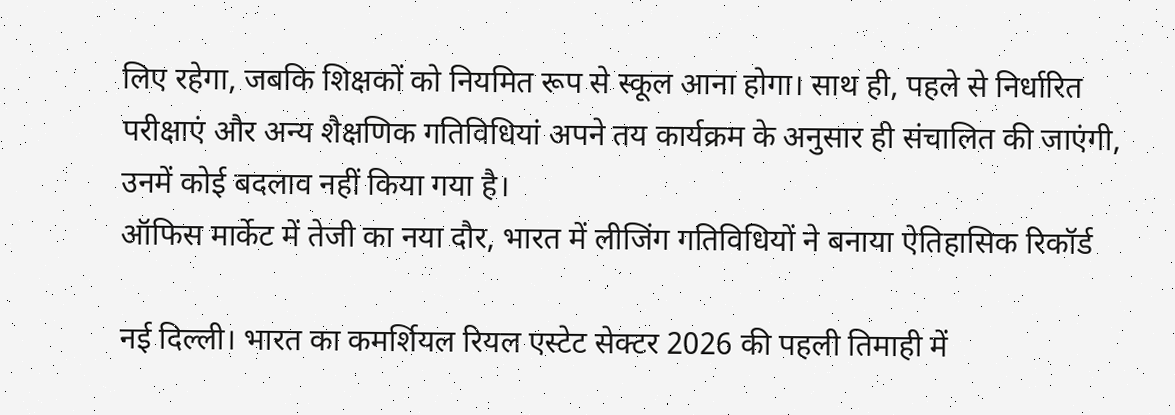लिए रहेगा, जबकि शिक्षकों को नियमित रूप से स्कूल आना होगा। साथ ही, पहले से निर्धारित परीक्षाएं और अन्य शैक्षणिक गतिविधियां अपने तय कार्यक्रम के अनुसार ही संचालित की जाएंगी, उनमें कोई बदलाव नहीं किया गया है।
ऑफिस मार्केट में तेजी का नया दौर, भारत में लीजिंग गतिविधियों ने बनाया ऐतिहासिक रिकॉर्ड

नई दिल्ली। भारत का कमर्शियल रियल एस्टेट सेक्टर 2026 की पहली तिमाही में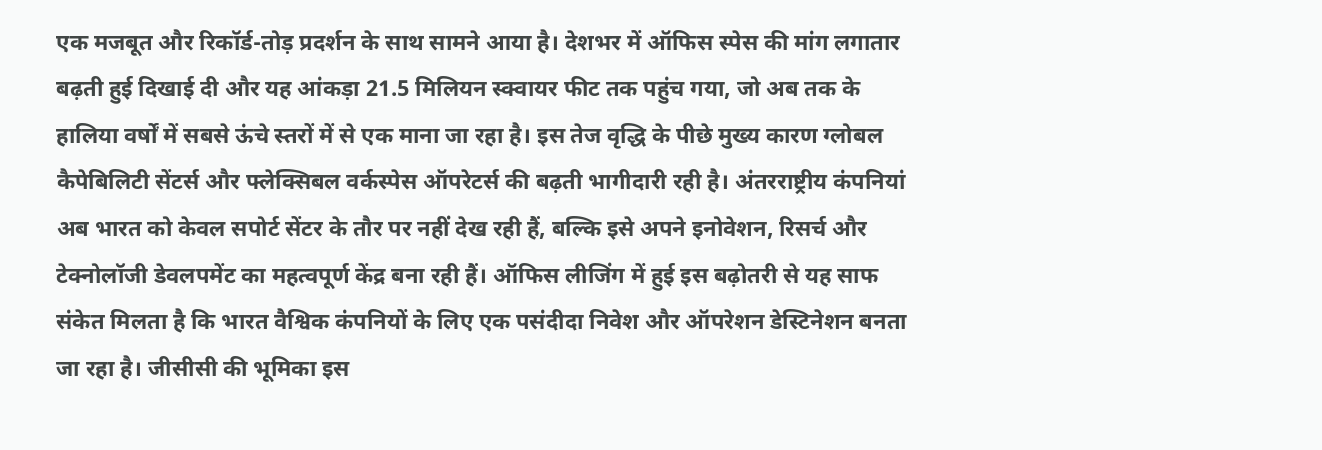एक मजबूत और रिकॉर्ड-तोड़ प्रदर्शन के साथ सामने आया है। देशभर में ऑफिस स्पेस की मांग लगातार बढ़ती हुई दिखाई दी और यह आंकड़ा 21.5 मिलियन स्क्वायर फीट तक पहुंच गया, जो अब तक के हालिया वर्षों में सबसे ऊंचे स्तरों में से एक माना जा रहा है। इस तेज वृद्धि के पीछे मुख्य कारण ग्लोबल कैपेबिलिटी सेंटर्स और फ्लेक्सिबल वर्कस्पेस ऑपरेटर्स की बढ़ती भागीदारी रही है। अंतरराष्ट्रीय कंपनियां अब भारत को केवल सपोर्ट सेंटर के तौर पर नहीं देख रही हैं, बल्कि इसे अपने इनोवेशन, रिसर्च और टेक्नोलॉजी डेवलपमेंट का महत्वपूर्ण केंद्र बना रही हैं। ऑफिस लीजिंग में हुई इस बढ़ोतरी से यह साफ संकेत मिलता है कि भारत वैश्विक कंपनियों के लिए एक पसंदीदा निवेश और ऑपरेशन डेस्टिनेशन बनता जा रहा है। जीसीसी की भूमिका इस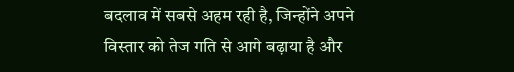बदलाव में सबसे अहम रही है, जिन्होंने अपने विस्तार को तेज गति से आगे बढ़ाया है और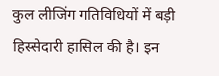कुल लीजिंग गतिविधियों में बड़ी हिस्सेदारी हासिल की है। इन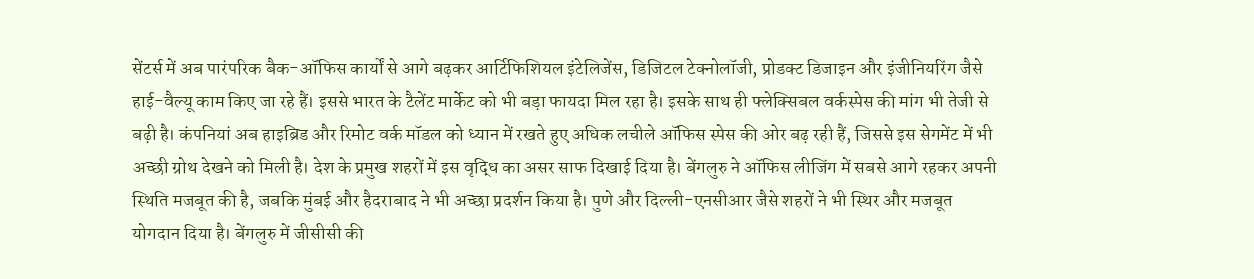सेंटर्स में अब पारंपरिक बैक-ऑफिस कार्यों से आगे बढ़कर आर्टिफिशियल इंटेलिजेंस, डिजिटल टेक्नोलॉजी, प्रोडक्ट डिजाइन और इंजीनियरिंग जैसे हाई-वैल्यू काम किए जा रहे हैं। इससे भारत के टैलेंट मार्केट को भी बड़ा फायदा मिल रहा है। इसके साथ ही फ्लेक्सिबल वर्कस्पेस की मांग भी तेजी से बढ़ी है। कंपनियां अब हाइब्रिड और रिमोट वर्क मॉडल को ध्यान में रखते हुए अधिक लचीले ऑफिस स्पेस की ओर बढ़ रही हैं, जिससे इस सेगमेंट में भी अच्छी ग्रोथ देखने को मिली है। देश के प्रमुख शहरों में इस वृद्धि का असर साफ दिखाई दिया है। बेंगलुरु ने ऑफिस लीजिंग में सबसे आगे रहकर अपनी स्थिति मजबूत की है, जबकि मुंबई और हैदराबाद ने भी अच्छा प्रदर्शन किया है। पुणे और दिल्ली-एनसीआर जैसे शहरों ने भी स्थिर और मजबूत योगदान दिया है। बेंगलुरु में जीसीसी की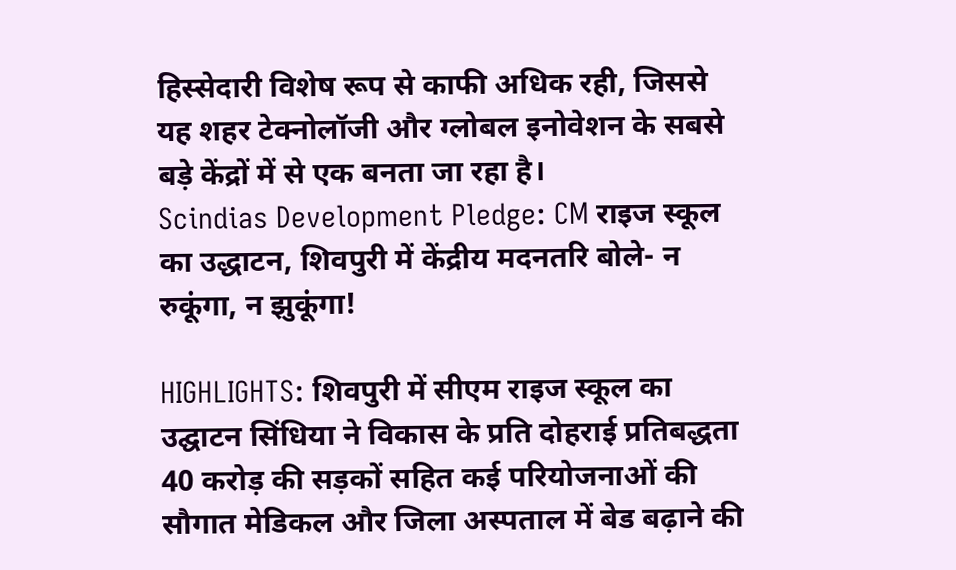हिस्सेदारी विशेष रूप से काफी अधिक रही, जिससे यह शहर टेक्नोलॉजी और ग्लोबल इनोवेशन के सबसे बड़े केंद्रों में से एक बनता जा रहा है।
Scindias Development Pledge: CM राइज स्कूल का उद्धाटन, शिवपुरी में केंद्रीय मदनतरि बोले- न रुकूंगा, न झुकूंगा!

HIGHLIGHTS: शिवपुरी में सीएम राइज स्कूल का उद्घाटन सिंधिया ने विकास के प्रति दोहराई प्रतिबद्धता 40 करोड़ की सड़कों सहित कई परियोजनाओं की सौगात मेडिकल और जिला अस्पताल में बेड बढ़ाने की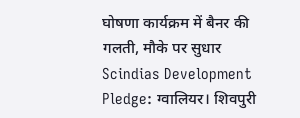घोषणा कार्यक्रम में बैनर की गलती, मौके पर सुधार Scindias Development Pledge: ग्वालियर। शिवपुरी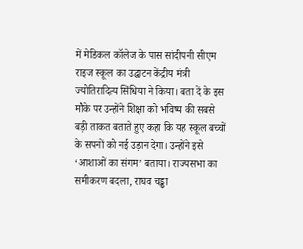में मेडिकल कॉलेज के पास सांदीपनी सीएम राइज स्कूल का उद्घाटन केंद्रीय मंत्री ज्योतिरादित्य सिंधिया ने किया। बता दें के इस मौके पर उन्होंने शिक्षा को भविष्य की सबसे बड़ी ताकत बताते हुए कहा कि यह स्कूल बच्चों के सपनों को नई उड़ान देगा। उन्होंने इसे ‘आशाओं का संगम’ बताया। राज्यसभा का समीकरण बदला, राघव चड्ढा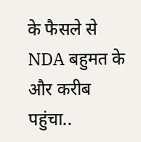के फैसले से NDA बहुमत के और करीब पहुंचा..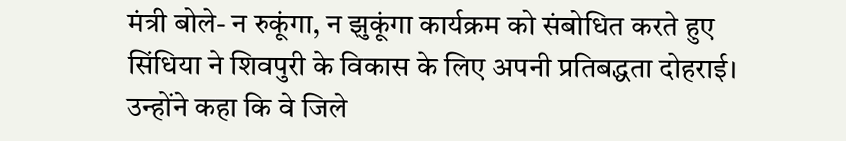मंत्री बोले- न रुकूंगा, न झुकूंगा कार्यक्रम को संबोधित करते हुए सिंधिया ने शिवपुरी के विकास के लिए अपनी प्रतिबद्धता दोहराई। उन्होंने कहा कि वे जिले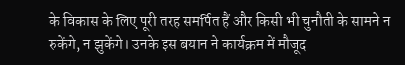के विकास के लिए पूरी तरह समर्पित हैं और किसी भी चुनौती के सामने न रुकेंगे, न झुकेंगे। उनके इस बयान ने कार्यक्रम में मौजूद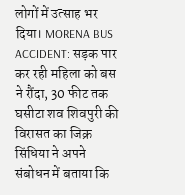लोगों में उत्साह भर दिया। MORENA BUS ACCIDENT: सड़क पार कर रही महिला को बस ने रौंदा, 30 फीट तक घसीटा शव शिवपुरी की विरासत का जिक्र सिंधिया ने अपने संबोधन में बताया कि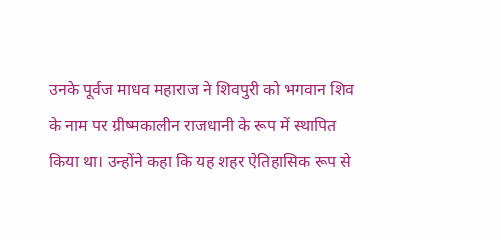उनके पूर्वज माधव महाराज ने शिवपुरी को भगवान शिव के नाम पर ग्रीष्मकालीन राजधानी के रूप में स्थापित किया था। उन्होंने कहा कि यह शहर ऐतिहासिक रूप से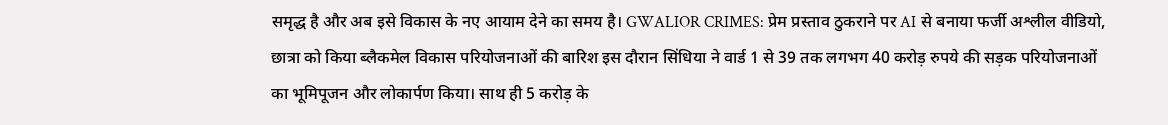समृद्ध है और अब इसे विकास के नए आयाम देने का समय है। GWALIOR CRIMES: प्रेम प्रस्ताव ठुकराने पर AI से बनाया फर्जी अश्लील वीडियो, छात्रा को किया ब्लैकमेल विकास परियोजनाओं की बारिश इस दौरान सिंधिया ने वार्ड 1 से 39 तक लगभग 40 करोड़ रुपये की सड़क परियोजनाओं का भूमिपूजन और लोकार्पण किया। साथ ही 5 करोड़ के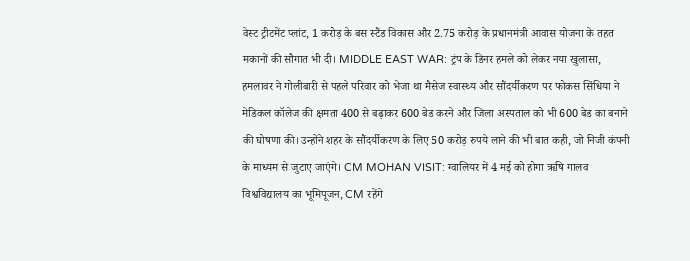वेस्ट ट्रीटमेंट प्लांट, 1 करोड़ के बस स्टैंड विकास और 2.75 करोड़ के प्रधानमंत्री आवास योजना के तहत मकानों की सौगात भी दी। MIDDLE EAST WAR: ट्रंप के डिनर हमले को लेकर नया खुलासा, हमलावर ने गोलीबारी से पहले परिवार को भेजा था मैसेज स्वास्थ्य और सौंदर्यीकरण पर फोकस सिंधिया ने मेडिकल कॉलेज की क्षमता 400 से बढ़ाकर 600 बेड करने और जिला अस्पताल को भी 600 बेड का बनाने की घोषणा की। उन्होंने शहर के सौंदर्यीकरण के लिए 50 करोड़ रुपये लाने की भी बात कही, जो निजी कंपनी के माध्यम से जुटाए जाएंगे। CM MOHAN VISIT: ग्वालियर में 4 मई को होगा ऋषि गालव विश्वविद्यालय का भूमिपूजन, CM रहेंगे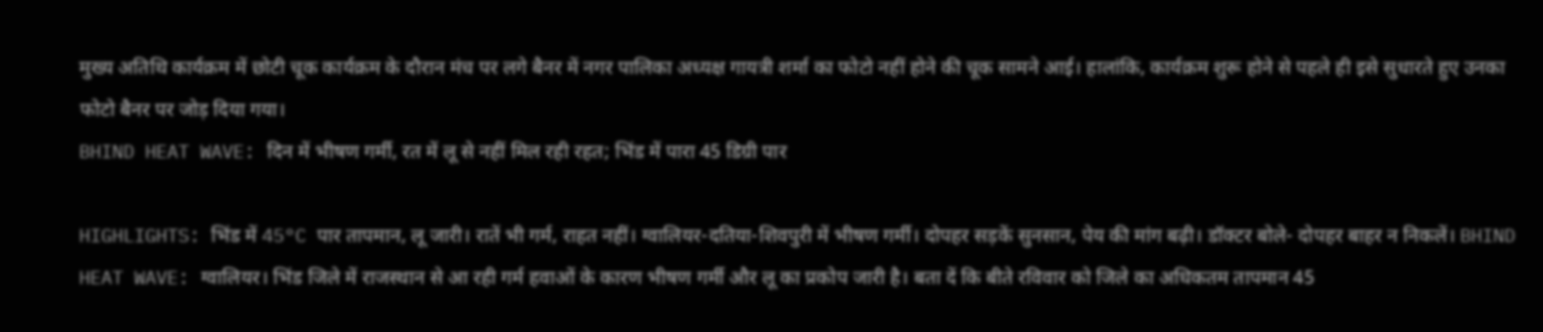मुख्य अतिथि कार्यक्रम में छोटी चूक कार्यक्रम के दौरान मंच पर लगे बैनर में नगर पालिका अध्यक्ष गायत्री शर्मा का फोटो नहीं होने की चूक सामने आई। हालांकि, कार्यक्रम शुरू होने से पहले ही इसे सुधारते हुए उनका फोटो बैनर पर जोड़ दिया गया।
BHIND HEAT WAVE: दिन में भीषण गर्मी, रत में लू से नहीं मिल रही रहत; भिंड में पारा 45 डिग्री पार

HIGHLIGHTS: भिंड में 45°C पार तापमान, लू जारी। रातें भी गर्म, राहत नहीं। ग्वालियर-दतिया-शिवपुरी में भीषण गर्मी। दोपहर सड़कें सुनसान, पेय की मांग बढ़ी। डॉक्टर बोले- दोपहर बाहर न निकलें। BHIND HEAT WAVE: ग्वालियर। भिंड जिले में राजस्थान से आ रही गर्म हवाओं के कारण भीषण गर्मी और लू का प्रकोप जारी है। बता दें कि बीते रविवार को जिले का अधिकतम तापमान 45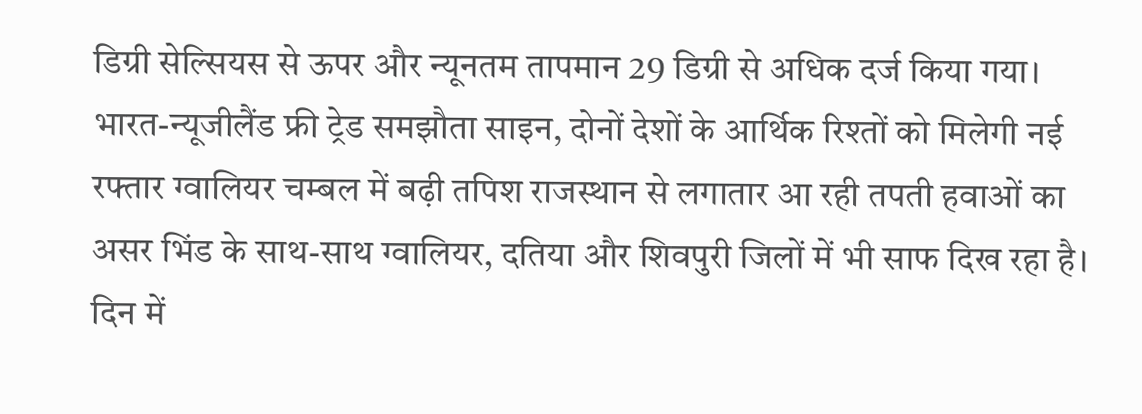डिग्री सेल्सियस से ऊपर और न्यूनतम तापमान 29 डिग्री से अधिक दर्ज किया गया। भारत-न्यूजीलैंड फ्री ट्रेड समझौता साइन, दोनों देशों के आर्थिक रिश्तों को मिलेगी नई रफ्तार ग्वालियर चम्बल में बढ़ी तपिश राजस्थान से लगातार आ रही तपती हवाओं का असर भिंड के साथ-साथ ग्वालियर, दतिया और शिवपुरी जिलों में भी साफ दिख रहा है। दिन में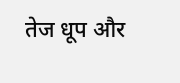तेज धूप और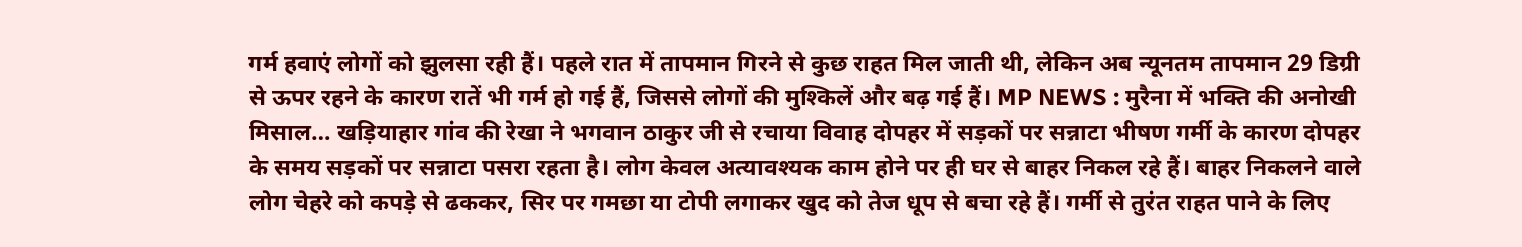गर्म हवाएं लोगों को झुलसा रही हैं। पहले रात में तापमान गिरने से कुछ राहत मिल जाती थी, लेकिन अब न्यूनतम तापमान 29 डिग्री से ऊपर रहने के कारण रातें भी गर्म हो गई हैं, जिससे लोगों की मुश्किलें और बढ़ गई हैं। MP NEWS : मुरैना में भक्ति की अनोखी मिसाल… खड़ियाहार गांव की रेखा ने भगवान ठाकुर जी से रचाया विवाह दोपहर में सड़कों पर सन्नाटा भीषण गर्मी के कारण दोपहर के समय सड़कों पर सन्नाटा पसरा रहता है। लोग केवल अत्यावश्यक काम होने पर ही घर से बाहर निकल रहे हैं। बाहर निकलने वाले लोग चेहरे को कपड़े से ढककर, सिर पर गमछा या टोपी लगाकर खुद को तेज धूप से बचा रहे हैं। गर्मी से तुरंत राहत पाने के लिए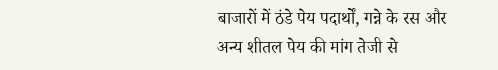बाजारों में ठंडे पेय पदार्थों, गन्ने के रस और अन्य शीतल पेय की मांग तेजी से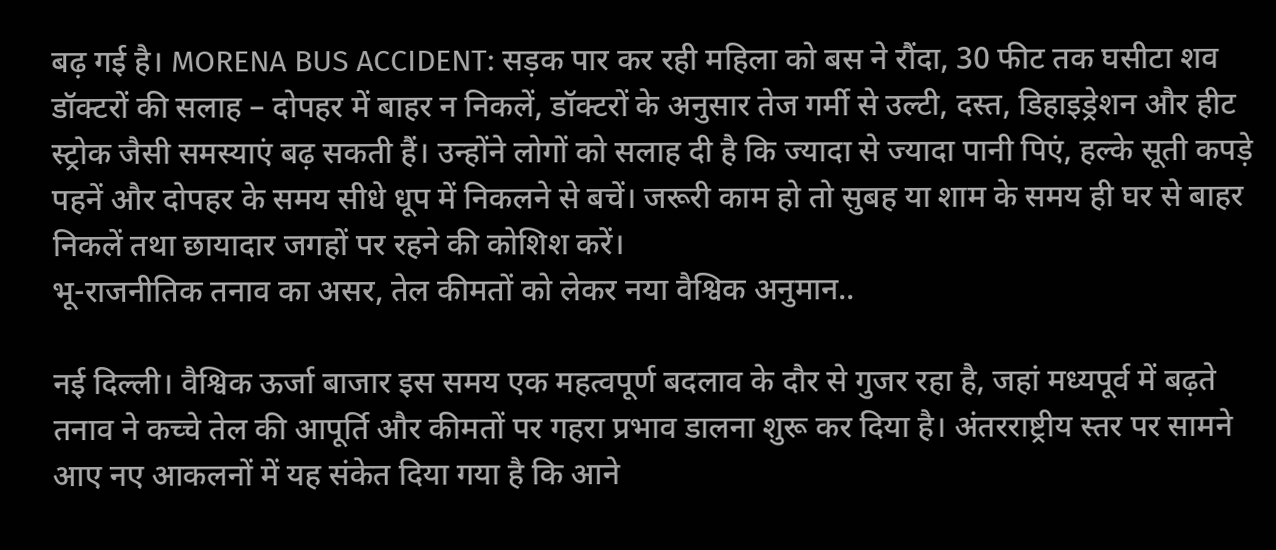बढ़ गई है। MORENA BUS ACCIDENT: सड़क पार कर रही महिला को बस ने रौंदा, 30 फीट तक घसीटा शव डॉक्टरों की सलाह – दोपहर में बाहर न निकलें, डॉक्टरों के अनुसार तेज गर्मी से उल्टी, दस्त, डिहाइड्रेशन और हीट स्ट्रोक जैसी समस्याएं बढ़ सकती हैं। उन्होंने लोगों को सलाह दी है कि ज्यादा से ज्यादा पानी पिएं, हल्के सूती कपड़े पहनें और दोपहर के समय सीधे धूप में निकलने से बचें। जरूरी काम हो तो सुबह या शाम के समय ही घर से बाहर निकलें तथा छायादार जगहों पर रहने की कोशिश करें।
भू-राजनीतिक तनाव का असर, तेल कीमतों को लेकर नया वैश्विक अनुमान..

नई दिल्ली। वैश्विक ऊर्जा बाजार इस समय एक महत्वपूर्ण बदलाव के दौर से गुजर रहा है, जहां मध्यपूर्व में बढ़ते तनाव ने कच्चे तेल की आपूर्ति और कीमतों पर गहरा प्रभाव डालना शुरू कर दिया है। अंतरराष्ट्रीय स्तर पर सामने आए नए आकलनों में यह संकेत दिया गया है कि आने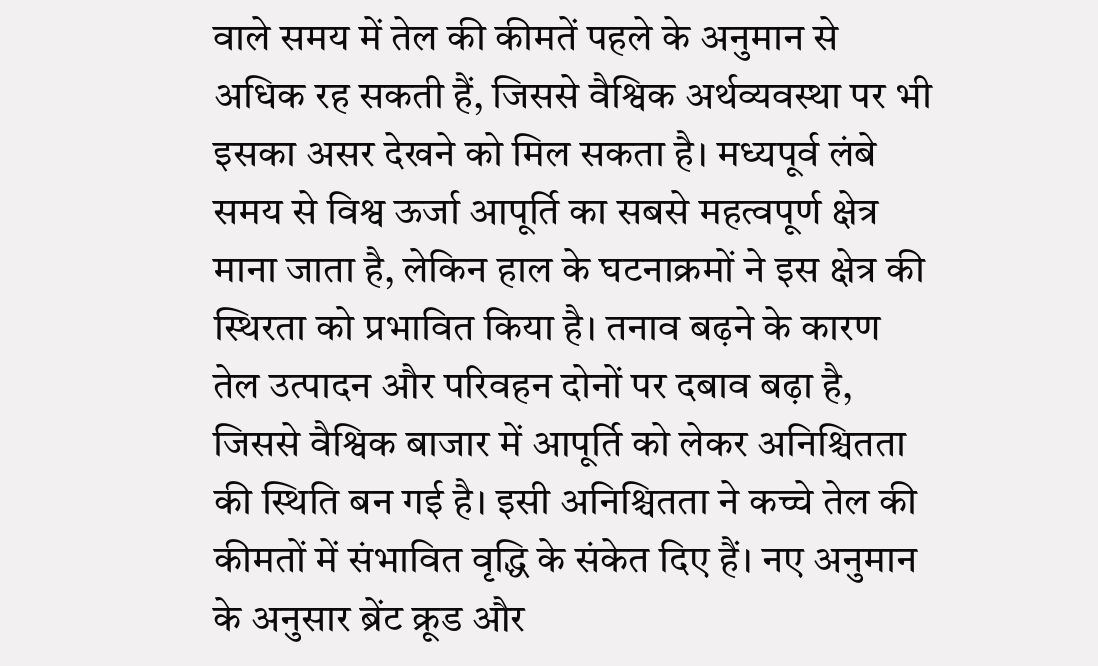वाले समय में तेल की कीमतें पहले के अनुमान से अधिक रह सकती हैं, जिससे वैश्विक अर्थव्यवस्था पर भी इसका असर देखने को मिल सकता है। मध्यपूर्व लंबे समय से विश्व ऊर्जा आपूर्ति का सबसे महत्वपूर्ण क्षेत्र माना जाता है, लेकिन हाल के घटनाक्रमों ने इस क्षेत्र की स्थिरता को प्रभावित किया है। तनाव बढ़ने के कारण तेल उत्पादन और परिवहन दोनों पर दबाव बढ़ा है, जिससे वैश्विक बाजार में आपूर्ति को लेकर अनिश्चितता की स्थिति बन गई है। इसी अनिश्चितता ने कच्चे तेल की कीमतों में संभावित वृद्धि के संकेत दिए हैं। नए अनुमान के अनुसार ब्रेंट क्रूड और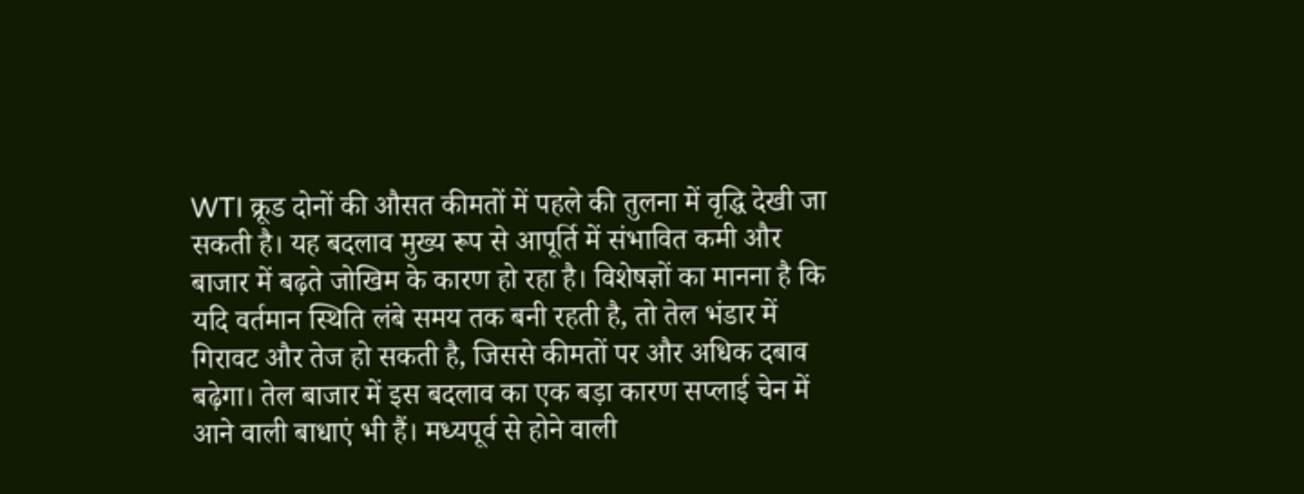WTI क्रूड दोनों की औसत कीमतों में पहले की तुलना में वृद्धि देखी जा सकती है। यह बदलाव मुख्य रूप से आपूर्ति में संभावित कमी और बाजार में बढ़ते जोखिम के कारण हो रहा है। विशेषज्ञों का मानना है कि यदि वर्तमान स्थिति लंबे समय तक बनी रहती है, तो तेल भंडार में गिरावट और तेज हो सकती है, जिससे कीमतों पर और अधिक दबाव बढ़ेगा। तेल बाजार में इस बदलाव का एक बड़ा कारण सप्लाई चेन में आने वाली बाधाएं भी हैं। मध्यपूर्व से होने वाली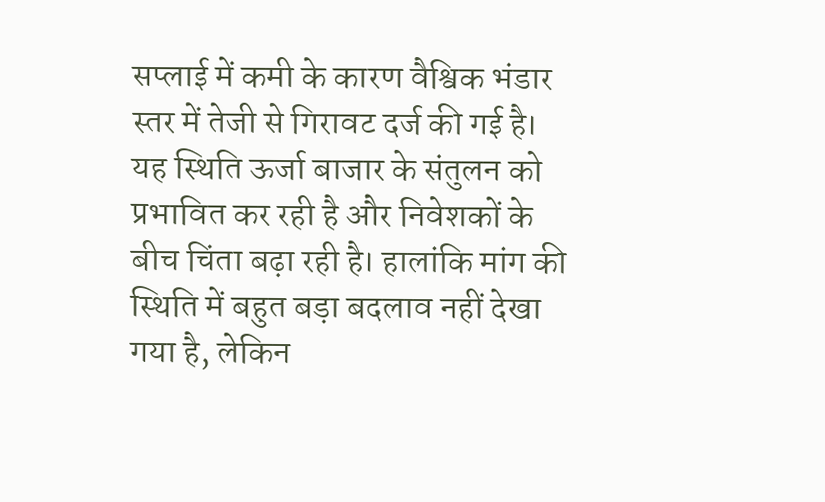सप्लाई में कमी के कारण वैश्विक भंडार स्तर में तेजी से गिरावट दर्ज की गई है। यह स्थिति ऊर्जा बाजार के संतुलन को प्रभावित कर रही है और निवेशकों के बीच चिंता बढ़ा रही है। हालांकि मांग की स्थिति में बहुत बड़ा बदलाव नहीं देखा गया है, लेकिन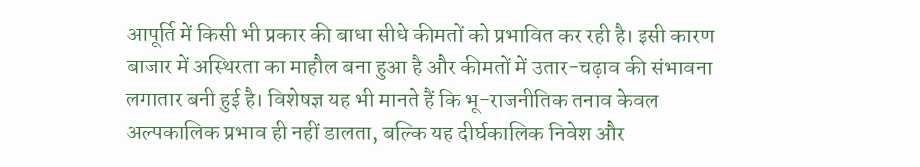आपूर्ति में किसी भी प्रकार की बाधा सीधे कीमतों को प्रभावित कर रही है। इसी कारण बाजार में अस्थिरता का माहौल बना हुआ है और कीमतों में उतार-चढ़ाव की संभावना लगातार बनी हुई है। विशेषज्ञ यह भी मानते हैं कि भू-राजनीतिक तनाव केवल अल्पकालिक प्रभाव ही नहीं डालता, बल्कि यह दीर्घकालिक निवेश और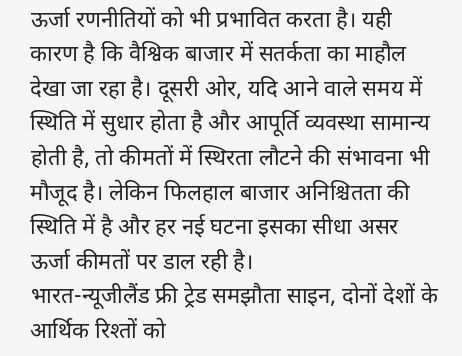ऊर्जा रणनीतियों को भी प्रभावित करता है। यही कारण है कि वैश्विक बाजार में सतर्कता का माहौल देखा जा रहा है। दूसरी ओर, यदि आने वाले समय में स्थिति में सुधार होता है और आपूर्ति व्यवस्था सामान्य होती है, तो कीमतों में स्थिरता लौटने की संभावना भी मौजूद है। लेकिन फिलहाल बाजार अनिश्चितता की स्थिति में है और हर नई घटना इसका सीधा असर ऊर्जा कीमतों पर डाल रही है।
भारत-न्यूजीलैंड फ्री ट्रेड समझौता साइन, दोनों देशों के आर्थिक रिश्तों को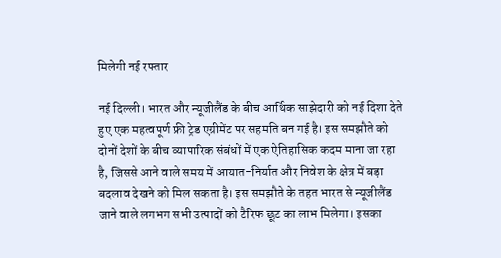मिलेगी नई रफ्तार

नई दिल्ली। भारत और न्यूजीलैंड के बीच आर्थिक साझेदारी को नई दिशा देते हुए एक महत्वपूर्ण फ्री ट्रेड एग्रीमेंट पर सहमति बन गई है। इस समझौते को दोनों देशों के बीच व्यापारिक संबंधों में एक ऐतिहासिक कदम माना जा रहा है, जिससे आने वाले समय में आयात-निर्यात और निवेश के क्षेत्र में बड़ा बदलाव देखने को मिल सकता है। इस समझौते के तहत भारत से न्यूजीलैंड जाने वाले लगभग सभी उत्पादों को टैरिफ छूट का लाभ मिलेगा। इसका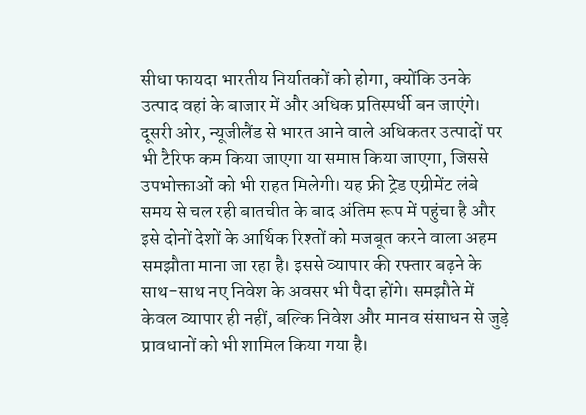सीधा फायदा भारतीय निर्यातकों को होगा, क्योंकि उनके उत्पाद वहां के बाजार में और अधिक प्रतिस्पर्धी बन जाएंगे। दूसरी ओर, न्यूजीलैंड से भारत आने वाले अधिकतर उत्पादों पर भी टैरिफ कम किया जाएगा या समाप्त किया जाएगा, जिससे उपभोक्ताओं को भी राहत मिलेगी। यह फ्री ट्रेड एग्रीमेंट लंबे समय से चल रही बातचीत के बाद अंतिम रूप में पहुंचा है और इसे दोनों देशों के आर्थिक रिश्तों को मजबूत करने वाला अहम समझौता माना जा रहा है। इससे व्यापार की रफ्तार बढ़ने के साथ-साथ नए निवेश के अवसर भी पैदा होंगे। समझौते में केवल व्यापार ही नहीं, बल्कि निवेश और मानव संसाधन से जुड़े प्रावधानों को भी शामिल किया गया है।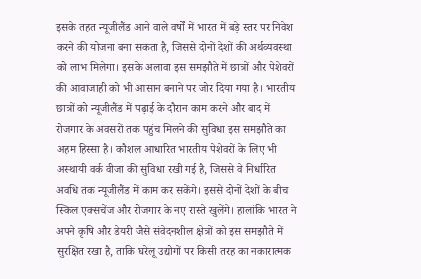इसके तहत न्यूजीलैंड आने वाले वर्षों में भारत में बड़े स्तर पर निवेश करने की योजना बना सकता है, जिससे दोनों देशों की अर्थव्यवस्था को लाभ मिलेगा। इसके अलावा इस समझौते में छात्रों और पेशेवरों की आवाजाही को भी आसान बनाने पर जोर दिया गया है। भारतीय छात्रों को न्यूजीलैंड में पढ़ाई के दौरान काम करने और बाद में रोजगार के अवसरों तक पहुंच मिलने की सुविधा इस समझौते का अहम हिस्सा है। कौशल आधारित भारतीय पेशेवरों के लिए भी अस्थायी वर्क वीजा की सुविधा रखी गई है, जिससे वे निर्धारित अवधि तक न्यूजीलैंड में काम कर सकेंगे। इससे दोनों देशों के बीच स्किल एक्सचेंज और रोजगार के नए रास्ते खुलेंगे। हालांकि भारत ने अपने कृषि और डेयरी जैसे संवेदनशील क्षेत्रों को इस समझौते में सुरक्षित रखा है, ताकि घरेलू उद्योगों पर किसी तरह का नकारात्मक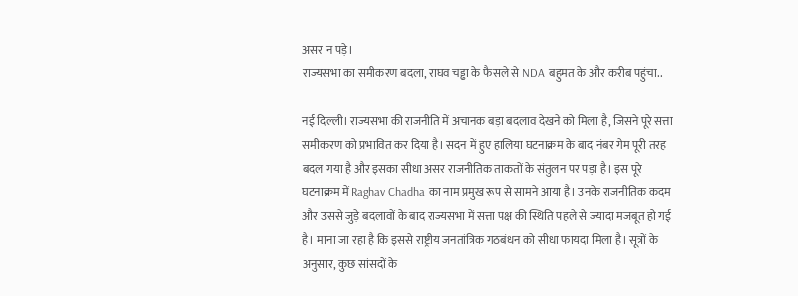असर न पड़े।
राज्यसभा का समीकरण बदला, राघव चड्ढा के फैसले से NDA बहुमत के और करीब पहुंचा..

नई दिल्ली। राज्यसभा की राजनीति में अचानक बड़ा बदलाव देखने को मिला है, जिसने पूरे सत्ता समीकरण को प्रभावित कर दिया है। सदन में हुए हालिया घटनाक्रम के बाद नंबर गेम पूरी तरह बदल गया है और इसका सीधा असर राजनीतिक ताकतों के संतुलन पर पड़ा है। इस पूरे घटनाक्रम में Raghav Chadha का नाम प्रमुख रूप से सामने आया है। उनके राजनीतिक कदम और उससे जुड़े बदलावों के बाद राज्यसभा में सत्ता पक्ष की स्थिति पहले से ज्यादा मजबूत हो गई है। माना जा रहा है कि इससे राष्ट्रीय जनतांत्रिक गठबंधन को सीधा फायदा मिला है। सूत्रों के अनुसार, कुछ सांसदों के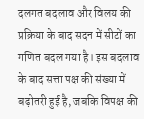दलगत बदलाव और विलय की प्रक्रिया के बाद सदन में सीटों का गणित बदल गया है। इस बदलाव के बाद सत्ता पक्ष की संख्या में बढ़ोतरी हुई है, जबकि विपक्ष की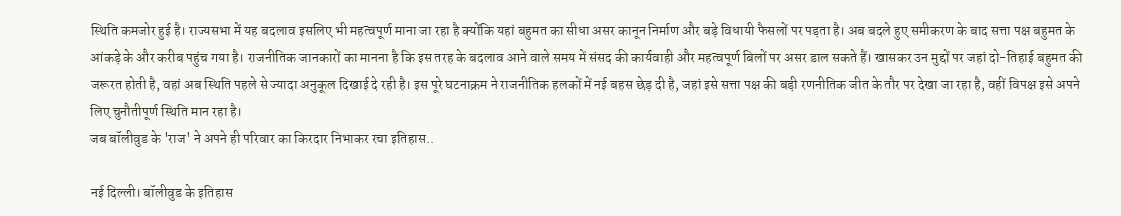स्थिति कमजोर हुई है। राज्यसभा में यह बदलाव इसलिए भी महत्वपूर्ण माना जा रहा है क्योंकि यहां बहुमत का सीधा असर कानून निर्माण और बड़े विधायी फैसलों पर पड़ता है। अब बदले हुए समीकरण के बाद सत्ता पक्ष बहुमत के आंकड़े के और करीब पहुंच गया है। राजनीतिक जानकारों का मानना है कि इस तरह के बदलाव आने वाले समय में संसद की कार्यवाही और महत्वपूर्ण बिलों पर असर डाल सकते हैं। खासकर उन मुद्दों पर जहां दो-तिहाई बहुमत की जरूरत होती है, वहां अब स्थिति पहले से ज्यादा अनुकूल दिखाई दे रही है। इस पूरे घटनाक्रम ने राजनीतिक हलकों में नई बहस छेड़ दी है, जहां इसे सत्ता पक्ष की बड़ी रणनीतिक जीत के तौर पर देखा जा रहा है, वहीं विपक्ष इसे अपने लिए चुनौतीपूर्ण स्थिति मान रहा है।
जब बॉलीवुड के 'राज' ने अपने ही परिवार का किरदार निभाकर रचा इतिहास..

नई दिल्ली। बॉलीवुड के इतिहास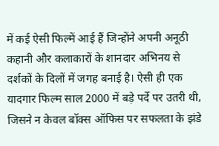में कई ऐसी फिल्में आई हैं जिन्होंने अपनी अनूठी कहानी और कलाकारों के शानदार अभिनय से दर्शकों के दिलों में जगह बनाई है। ऐसी ही एक यादगार फिल्म साल 2000 में बड़े पर्दे पर उतरी थी, जिसने न केवल बॉक्स ऑफिस पर सफलता के झंडे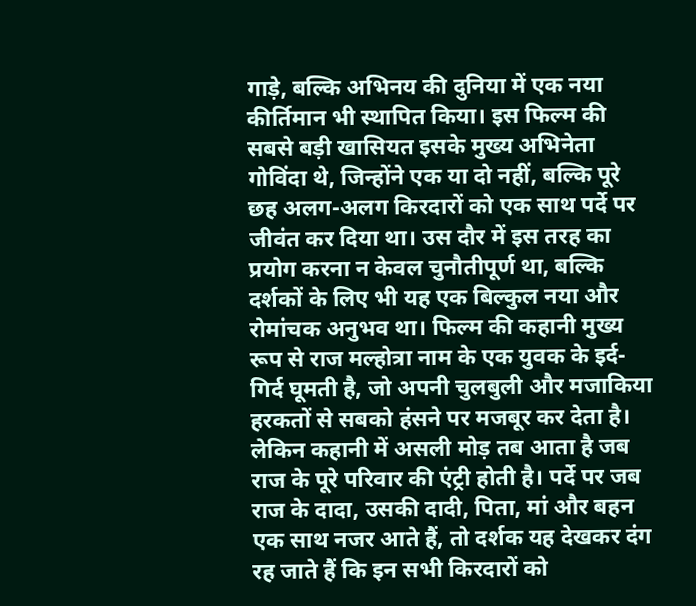गाड़े, बल्कि अभिनय की दुनिया में एक नया कीर्तिमान भी स्थापित किया। इस फिल्म की सबसे बड़ी खासियत इसके मुख्य अभिनेता गोविंदा थे, जिन्होंने एक या दो नहीं, बल्कि पूरे छह अलग-अलग किरदारों को एक साथ पर्दे पर जीवंत कर दिया था। उस दौर में इस तरह का प्रयोग करना न केवल चुनौतीपूर्ण था, बल्कि दर्शकों के लिए भी यह एक बिल्कुल नया और रोमांचक अनुभव था। फिल्म की कहानी मुख्य रूप से राज मल्होत्रा नाम के एक युवक के इर्द-गिर्द घूमती है, जो अपनी चुलबुली और मजाकिया हरकतों से सबको हंसने पर मजबूर कर देता है। लेकिन कहानी में असली मोड़ तब आता है जब राज के पूरे परिवार की एंट्री होती है। पर्दे पर जब राज के दादा, उसकी दादी, पिता, मां और बहन एक साथ नजर आते हैं, तो दर्शक यह देखकर दंग रह जाते हैं कि इन सभी किरदारों को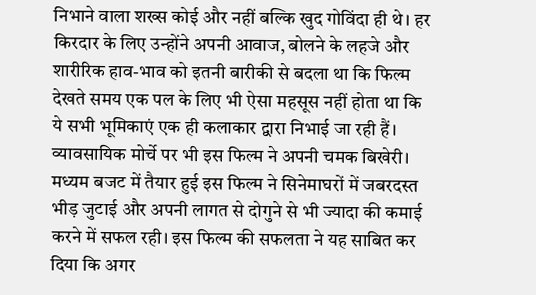निभाने वाला शख्स कोई और नहीं बल्कि खुद गोविंदा ही थे। हर किरदार के लिए उन्होंने अपनी आवाज, बोलने के लहजे और शारीरिक हाव-भाव को इतनी बारीकी से बदला था कि फिल्म देखते समय एक पल के लिए भी ऐसा महसूस नहीं होता था कि ये सभी भूमिकाएं एक ही कलाकार द्वारा निभाई जा रही हैं। व्यावसायिक मोर्चे पर भी इस फिल्म ने अपनी चमक बिखेरी। मध्यम बजट में तैयार हुई इस फिल्म ने सिनेमाघरों में जबरदस्त भीड़ जुटाई और अपनी लागत से दोगुने से भी ज्यादा की कमाई करने में सफल रही। इस फिल्म की सफलता ने यह साबित कर दिया कि अगर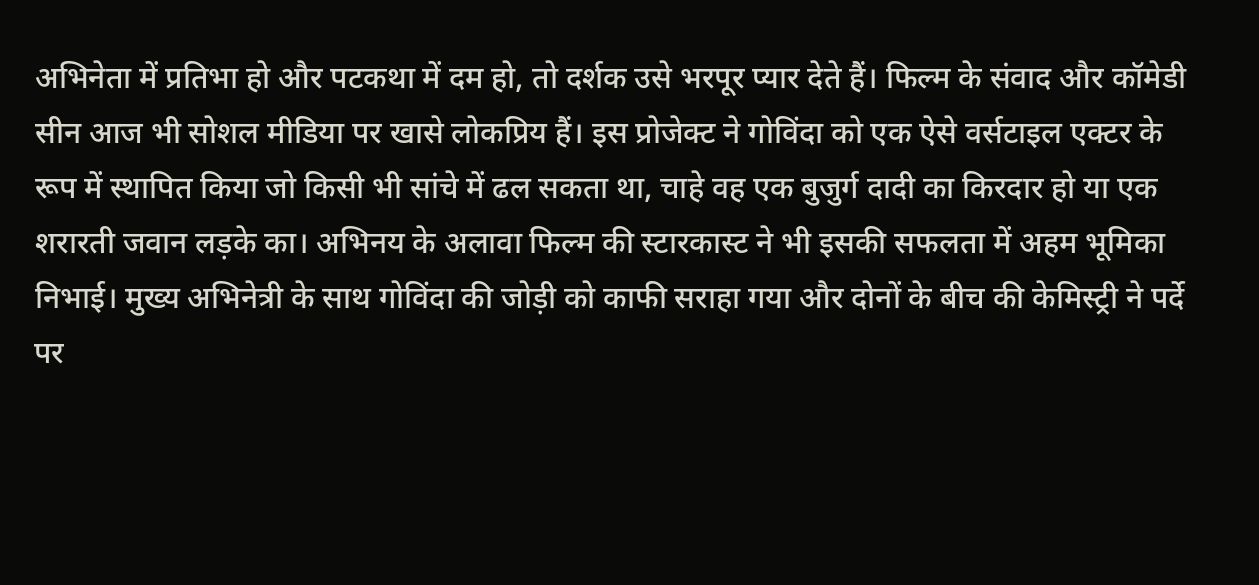अभिनेता में प्रतिभा हो और पटकथा में दम हो, तो दर्शक उसे भरपूर प्यार देते हैं। फिल्म के संवाद और कॉमेडी सीन आज भी सोशल मीडिया पर खासे लोकप्रिय हैं। इस प्रोजेक्ट ने गोविंदा को एक ऐसे वर्सटाइल एक्टर के रूप में स्थापित किया जो किसी भी सांचे में ढल सकता था, चाहे वह एक बुजुर्ग दादी का किरदार हो या एक शरारती जवान लड़के का। अभिनय के अलावा फिल्म की स्टारकास्ट ने भी इसकी सफलता में अहम भूमिका निभाई। मुख्य अभिनेत्री के साथ गोविंदा की जोड़ी को काफी सराहा गया और दोनों के बीच की केमिस्ट्री ने पर्दे पर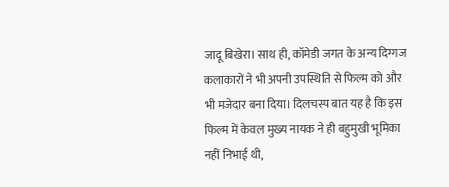जादू बिखेरा। साथ ही, कॉमेडी जगत के अन्य दिग्गज कलाकारों ने भी अपनी उपस्थिति से फिल्म को और भी मजेदार बना दिया। दिलचस्प बात यह है कि इस फिल्म में केवल मुख्य नायक ने ही बहुमुखी भूमिका नहीं निभाई थी,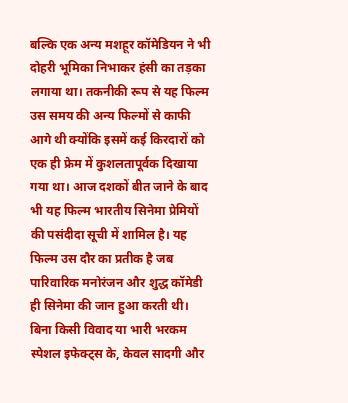बल्कि एक अन्य मशहूर कॉमेडियन ने भी दोहरी भूमिका निभाकर हंसी का तड़का लगाया था। तकनीकी रूप से यह फिल्म उस समय की अन्य फिल्मों से काफी आगे थी क्योंकि इसमें कई किरदारों को एक ही फ्रेम में कुशलतापूर्वक दिखाया गया था। आज दशकों बीत जाने के बाद भी यह फिल्म भारतीय सिनेमा प्रेमियों की पसंदीदा सूची में शामिल है। यह फिल्म उस दौर का प्रतीक है जब पारिवारिक मनोरंजन और शुद्ध कॉमेडी ही सिनेमा की जान हुआ करती थी। बिना किसी विवाद या भारी भरकम स्पेशल इफेक्ट्स के, केवल सादगी और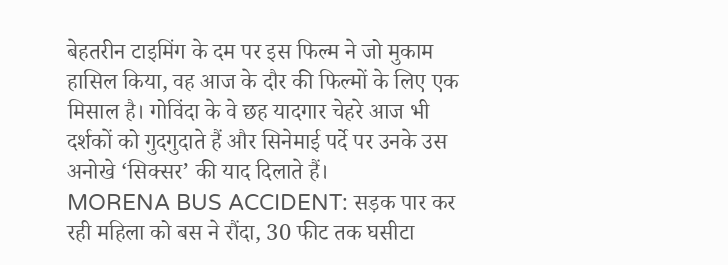बेहतरीन टाइमिंग के दम पर इस फिल्म ने जो मुकाम हासिल किया, वह आज के दौर की फिल्मों के लिए एक मिसाल है। गोविंदा के वे छह यादगार चेहरे आज भी दर्शकों को गुदगुदाते हैं और सिनेमाई पर्दे पर उनके उस अनोखे ‘सिक्सर’ की याद दिलाते हैं।
MORENA BUS ACCIDENT: सड़क पार कर रही महिला को बस ने रौंदा, 30 फीट तक घसीटा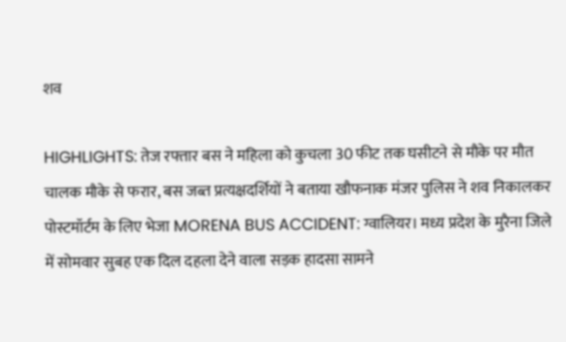शव

HIGHLIGHTS: तेज रफ्तार बस ने महिला को कुचला 30 फीट तक घसीटने से मौके पर मौत चालक मौके से फरार, बस जब्त प्रत्यक्षदर्शियों ने बताया खौफनाक मंजर पुलिस ने शव निकालकर पोस्टमॉर्टम के लिए भेजा MORENA BUS ACCIDENT: ग्वालियर। मध्य प्रदेश के मुरैना जिले में सोमवार सुबह एक दिल दहला देने वाला सड़क हादसा सामने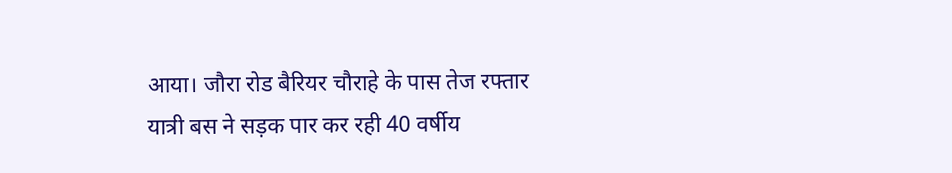आया। जौरा रोड बैरियर चौराहे के पास तेज रफ्तार यात्री बस ने सड़क पार कर रही 40 वर्षीय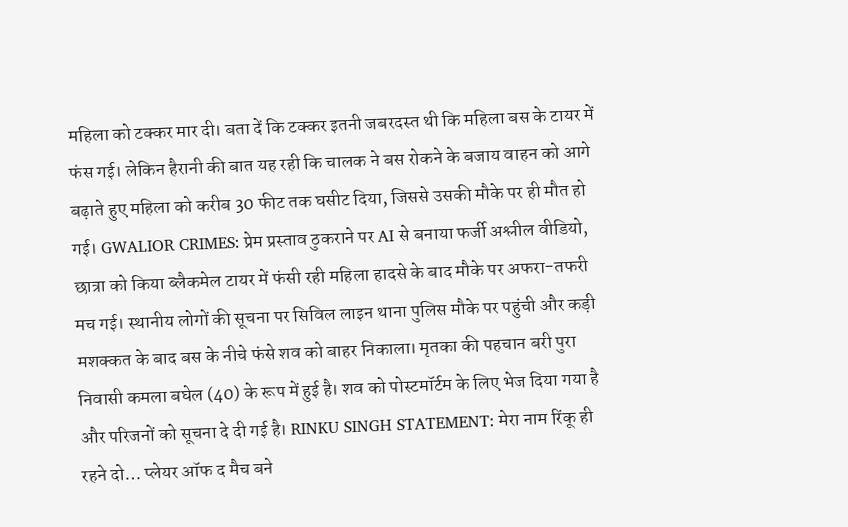महिला को टक्कर मार दी। बता दें कि टक्कर इतनी जबरदस्त थी कि महिला बस के टायर में फंस गई। लेकिन हैरानी की बात यह रही कि चालक ने बस रोकने के बजाय वाहन को आगे बढ़ाते हुए महिला को करीब 30 फीट तक घसीट दिया, जिससे उसकी मौके पर ही मौत हो गई। GWALIOR CRIMES: प्रेम प्रस्ताव ठुकराने पर AI से बनाया फर्जी अश्लील वीडियो, छात्रा को किया ब्लैकमेल टायर में फंसी रही महिला हादसे के बाद मौके पर अफरा-तफरी मच गई। स्थानीय लोगों की सूचना पर सिविल लाइन थाना पुलिस मौके पर पहुंची और कड़ी मशक्कत के बाद बस के नीचे फंसे शव को बाहर निकाला। मृतका की पहचान बरी पुरा निवासी कमला बघेल (40) के रूप में हुई है। शव को पोस्टमॉर्टम के लिए भेज दिया गया है और परिजनों को सूचना दे दी गई है। RINKU SINGH STATEMENT: मेरा नाम रिंकू ही रहने दो… प्लेयर ऑफ द मैच बने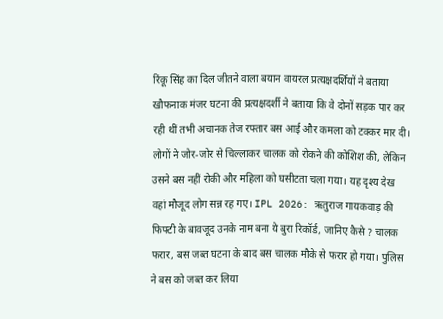रिंकू सिंह का दिल जीतने वाला बयान वायरल प्रत्यक्षदर्शियों ने बताया खौफनाक मंजर घटना की प्रत्यक्षदर्शी ने बताया कि वे दोनों सड़क पार कर रही थीं तभी अचानक तेज रफ्तार बस आई और कमला को टक्कर मार दी। लोगों ने जोर-जोर से चिल्लाकर चालक को रोकने की कोशिश की, लेकिन उसने बस नहीं रोकी और महिला को घसीटता चला गया। यह दृश्य देख वहां मौजूद लोग सन्न रह गए। IPL 2026: ऋतुराज गायकवाड़ की फिफ्टी के बावजूद उनके नाम बना ये बुरा रिकॉर्ड, जानिए कैसे ? चालक फरार, बस जब्त घटना के बाद बस चालक मौके से फरार हो गया। पुलिस ने बस को जब्त कर लिया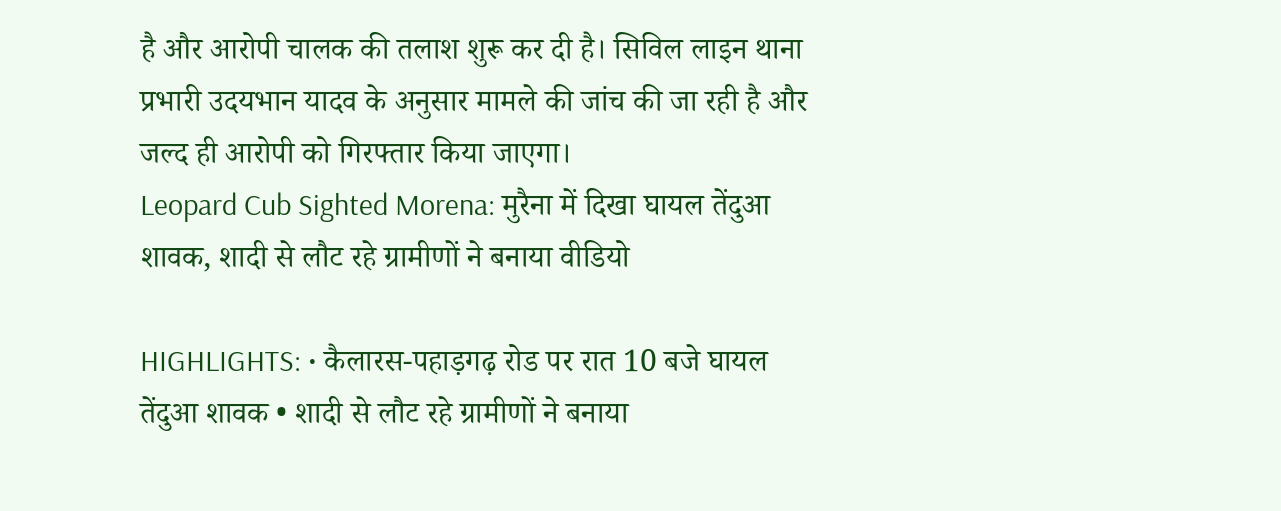है और आरोपी चालक की तलाश शुरू कर दी है। सिविल लाइन थाना प्रभारी उदयभान यादव के अनुसार मामले की जांच की जा रही है और जल्द ही आरोपी को गिरफ्तार किया जाएगा।
Leopard Cub Sighted Morena: मुरैना में दिखा घायल तेंदुआ शावक, शादी से लौट रहे ग्रामीणों ने बनाया वीडियो

HIGHLIGHTS: • कैलारस-पहाड़गढ़ रोड पर रात 10 बजे घायल तेंदुआ शावक • शादी से लौट रहे ग्रामीणों ने बनाया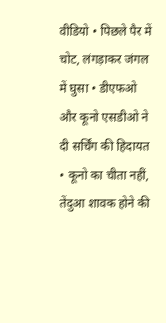वीडियो • पिछले पैर में चोट, लंगड़ाकर जंगल में घुसा • डीएफओ और कूनो एसडीओ ने दी सर्चिंग की हिदायत • कूनो का चीता नहीं, तेंदुआ शावक होने की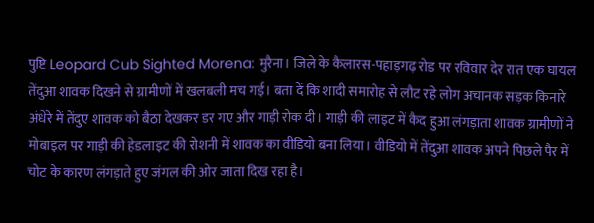पुष्टि Leopard Cub Sighted Morena: मुरैना। जिले के कैलारस-पहाड़गढ़ रोड पर रविवार देर रात एक घायल तेंदुआ शावक दिखने से ग्रामीणों में खलबली मच गई। बता दें कि शादी समारोह से लौट रहे लोग अचानक सड़क किनारे अंधेरे में तेंदुए शावक को बैठा देखकर डर गए और गाड़ी रोक दी। गाड़ी की लाइट में कैद हुआ लंगड़ाता शावक ग्रामीणों ने मोबाइल पर गाड़ी की हेडलाइट की रोशनी में शावक का वीडियो बना लिया। वीडियो में तेंदुआ शावक अपने पिछले पैर में चोट के कारण लंगड़ाते हुए जंगल की ओर जाता दिख रहा है।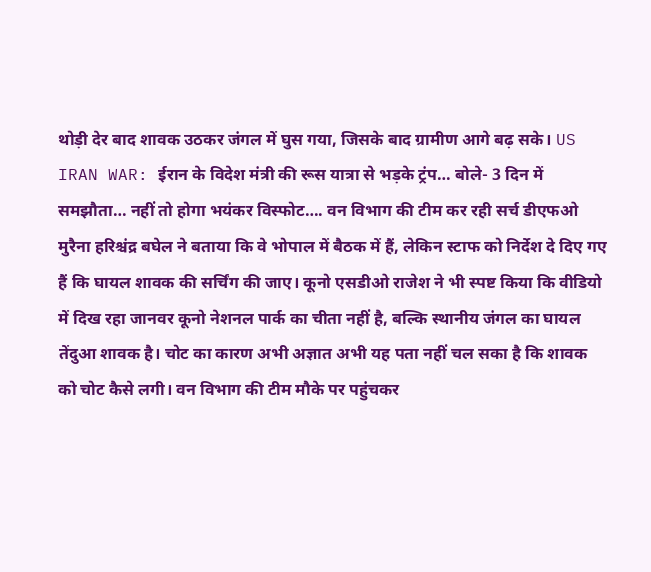थोड़ी देर बाद शावक उठकर जंगल में घुस गया, जिसके बाद ग्रामीण आगे बढ़ सके। US IRAN WAR: ईरान के विदेश मंत्री की रूस यात्रा से भड़के ट्रंप… बोले- 3 दिन में समझौता… नहीं तो होगा भयंकर विस्फोट…. वन विभाग की टीम कर रही सर्च डीएफओ मुरैना हरिश्चंद्र बघेल ने बताया कि वे भोपाल में बैठक में हैं, लेकिन स्टाफ को निर्देश दे दिए गए हैं कि घायल शावक की सर्चिंग की जाए। कूनो एसडीओ राजेश ने भी स्पष्ट किया कि वीडियो में दिख रहा जानवर कूनो नेशनल पार्क का चीता नहीं है, बल्कि स्थानीय जंगल का घायल तेंदुआ शावक है। चोट का कारण अभी अज्ञात अभी यह पता नहीं चल सका है कि शावक को चोट कैसे लगी। वन विभाग की टीम मौके पर पहुंचकर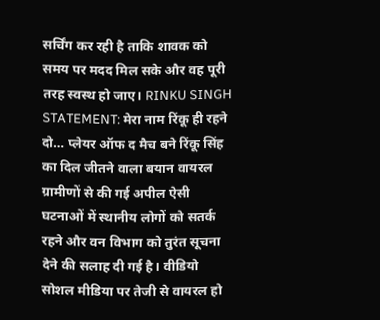सर्चिंग कर रही है ताकि शावक को समय पर मदद मिल सके और वह पूरी तरह स्वस्थ हो जाए। RINKU SINGH STATEMENT: मेरा नाम रिंकू ही रहने दो… प्लेयर ऑफ द मैच बने रिंकू सिंह का दिल जीतने वाला बयान वायरल ग्रामीणों से की गई अपील ऐसी घटनाओं में स्थानीय लोगों को सतर्क रहने और वन विभाग को तुरंत सूचना देने की सलाह दी गई है। वीडियो सोशल मीडिया पर तेजी से वायरल हो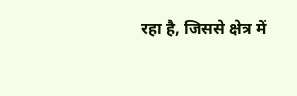रहा है, जिससे क्षेत्र में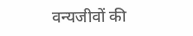वन्यजीवों की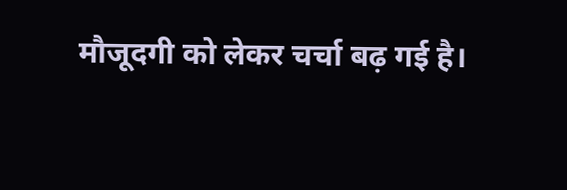मौजूदगी को लेकर चर्चा बढ़ गई है।